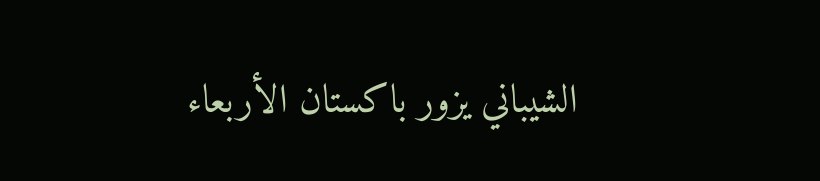الشيباني يزور باكستان الأربعاء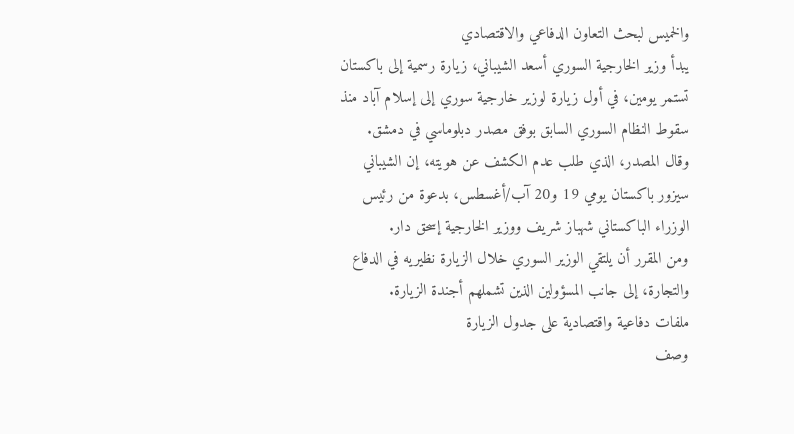والخميس لبحث التعاون الدفاعي والاقتصادي
يبدأ وزير الخارجية السوري أسعد الشيباني، زيارة رسمية إلى باكستان تستمر يومين، في أول زيارة لوزير خارجية سوري إلى إسلام آباد منذ سقوط النظام السوري السابق بوفق مصدر دبلوماسي في دمشق.
وقال المصدر، الذي طلب عدم الكشف عن هويته، إن الشيباني سيزور باكستان يومي 19 و20 آب/أغسطس، بدعوة من رئيس الوزراء الباكستاني شهباز شريف ووزير الخارجية إسحق دار.
ومن المقرر أن يلتقي الوزير السوري خلال الزيارة نظيريه في الدفاع والتجارة، إلى جانب المسؤولين الذين تشملهم أجندة الزيارة.
ملفات دفاعية واقتصادية على جدول الزيارة
وصف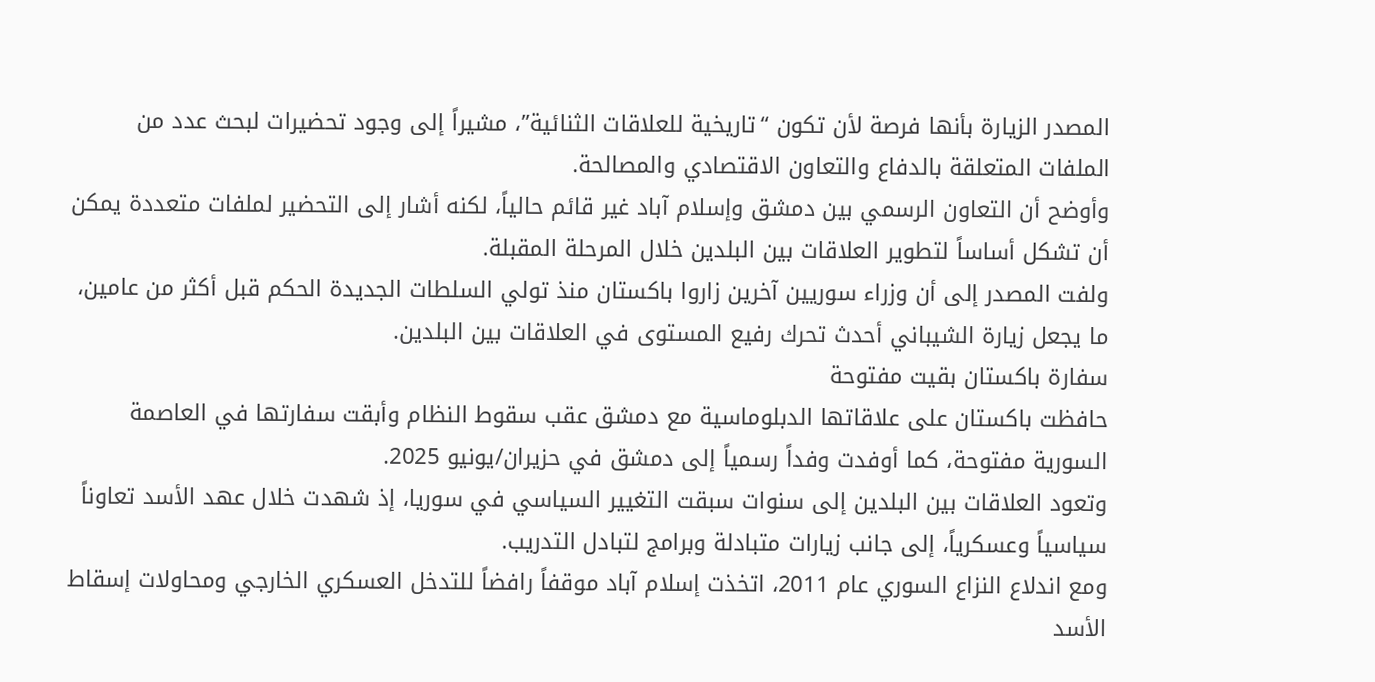المصدر الزيارة بأنها فرصة لأن تكون “تاريخية للعلاقات الثنائية”، مشيراً إلى وجود تحضيرات لبحث عدد من الملفات المتعلقة بالدفاع والتعاون الاقتصادي والمصالحة.
وأوضح أن التعاون الرسمي بين دمشق وإسلام آباد غير قائم حالياً، لكنه أشار إلى التحضير لملفات متعددة يمكن أن تشكل أساساً لتطوير العلاقات بين البلدين خلال المرحلة المقبلة.
ولفت المصدر إلى أن وزراء سوريين آخرين زاروا باكستان منذ تولي السلطات الجديدة الحكم قبل أكثر من عامين، ما يجعل زيارة الشيباني أحدث تحرك رفيع المستوى في العلاقات بين البلدين.
سفارة باكستان بقيت مفتوحة
حافظت باكستان على علاقاتها الدبلوماسية مع دمشق عقب سقوط النظام وأبقت سفارتها في العاصمة السورية مفتوحة، كما أوفدت وفداً رسمياً إلى دمشق في حزيران/يونيو 2025.
وتعود العلاقات بين البلدين إلى سنوات سبقت التغيير السياسي في سوريا، إذ شهدت خلال عهد الأسد تعاوناً سياسياً وعسكرياً، إلى جانب زيارات متبادلة وبرامج لتبادل التدريب.
ومع اندلاع النزاع السوري عام 2011، اتخذت إسلام آباد موقفاً رافضاً للتدخل العسكري الخارجي ومحاولات إسقاط الأسد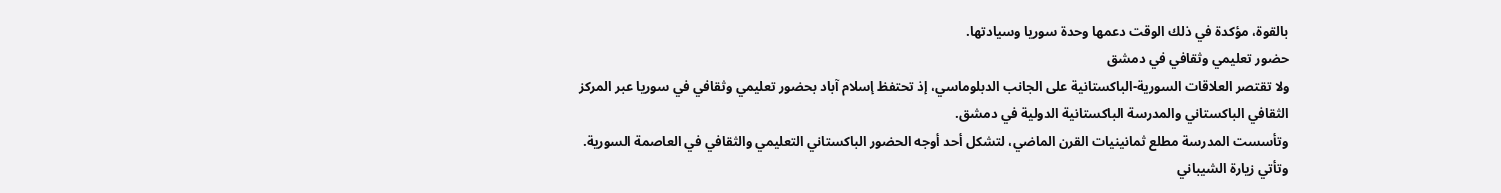بالقوة، مؤكدة في ذلك الوقت دعمها وحدة سوريا وسيادتها.
حضور تعليمي وثقافي في دمشق
ولا تقتصر العلاقات السورية-الباكستانية على الجانب الدبلوماسي، إذ تحتفظ إسلام آباد بحضور تعليمي وثقافي في سوريا عبر المركز الثقافي الباكستاني والمدرسة الباكستانية الدولية في دمشق.
وتأسست المدرسة مطلع ثمانينيات القرن الماضي، لتشكل أحد أوجه الحضور الباكستاني التعليمي والثقافي في العاصمة السورية.
وتأتي زيارة الشيباني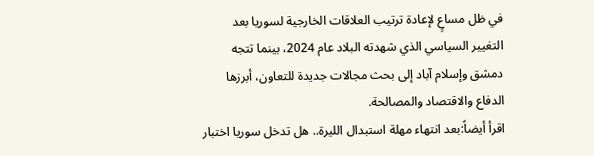في ظل مساعٍ لإعادة ترتيب العلاقات الخارجية لسوريا بعد التغيير السياسي الذي شهدته البلاد عام 2024، بينما تتجه دمشق وإسلام آباد إلى بحث مجالات جديدة للتعاون، أبرزها الدفاع والاقتصاد والمصالحة.
اقرأ أيضاً:بعد انتهاء مهلة استبدال الليرة.. هل تدخل سوريا اختبار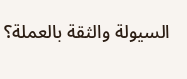السيولة والثقة بالعملة؟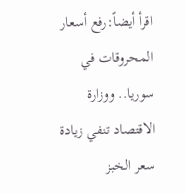اقرأ أيضاً:رفع أسعار المحروقات في سوريا.. ووزارة الاقتصاد تنفي زيادة سعر الخبز